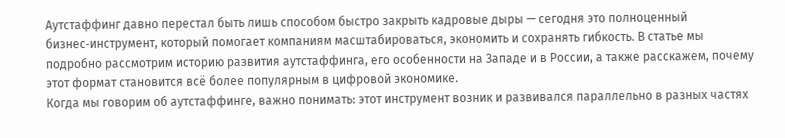Аутстаффинг давно перестал быть лишь способом быстро закрыть кадровые дыры — сегодня это полноценный бизнес‑инструмент, который помогает компаниям масштабироваться, экономить и сохранять гибкость. В статье мы подробно рассмотрим историю развития аутстаффинга, его особенности на Западе и в России, а также расскажем, почему этот формат становится всё более популярным в цифровой экономике.
Когда мы говорим об аутстаффинге, важно понимать: этот инструмент возник и развивался параллельно в разных частях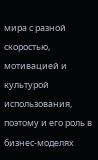мира с разной скоростью, мотивацией и культурой использования, поэтому и его роль в бизнес‑моделях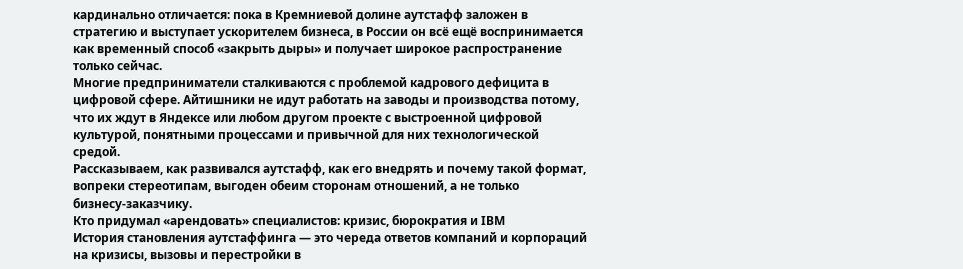кардинально отличается: пока в Кремниевой долине аутстафф заложен в стратегию и выступает ускорителем бизнеса, в России он всё ещё воспринимается как временный способ «закрыть дыры» и получает широкое распространение только сейчас.
Многие предприниматели сталкиваются с проблемой кадрового дефицита в цифровой сфере. Айтишники не идут работать на заводы и производства потому, что их ждут в Яндексе или любом другом проекте с выстроенной цифровой культурой, понятными процессами и привычной для них технологической средой.
Рассказываем, как развивался аутстафф, как его внедрять и почему такой формат, вопреки стереотипам, выгоден обеим сторонам отношений, а не только бизнесу‑заказчику.
Кто придумал «арендовать» специалистов: кризис, бюрократия и IBM
История становления аутстаффинга — это череда ответов компаний и корпораций на кризисы, вызовы и перестройки в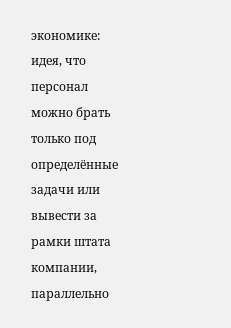экономике: идея, что персонал можно брать только под определённые задачи или вывести за рамки штата компании, параллельно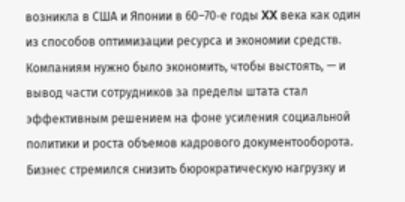возникла в США и Японии в 60–70‑е годы XX века как один из способов оптимизации ресурса и экономии средств.
Компаниям нужно было экономить, чтобы выстоять, — и вывод части сотрудников за пределы штата стал эффективным решением на фоне усиления социальной политики и роста объемов кадрового документооборота.
Бизнес стремился снизить бюрократическую нагрузку и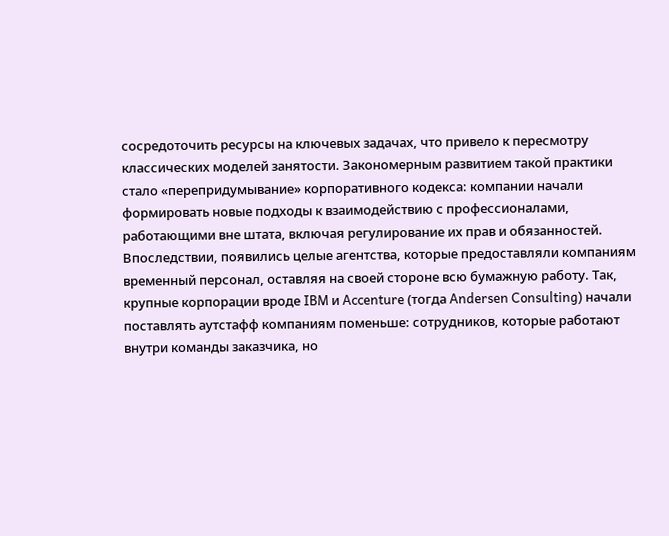сосредоточить ресурсы на ключевых задачах, что привело к пересмотру классических моделей занятости. Закономерным развитием такой практики стало «перепридумывание» корпоративного кодекса: компании начали формировать новые подходы к взаимодействию с профессионалами, работающими вне штата, включая регулирование их прав и обязанностей.
Впоследствии, появились целые агентства, которые предоставляли компаниям временный персонал, оставляя на своей стороне всю бумажную работу. Так, крупные корпорации вроде IBM и Accenture (тогда Andersen Consulting) начали поставлять аутстафф компаниям поменьше: сотрудников, которые работают внутри команды заказчика, но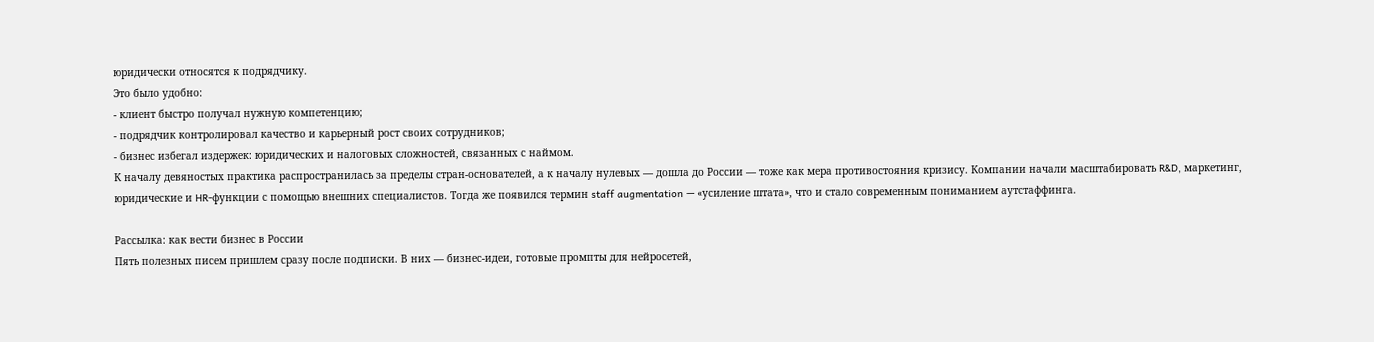юридически относятся к подрядчику.
Это было удобно:
- клиент быстро получал нужную компетенцию;
- подрядчик контролировал качество и карьерный рост своих сотрудников;
- бизнес избегал издержек: юридических и налоговых сложностей, связанных с наймом.
К началу девяностых практика распространилась за пределы стран‑основателей, а к началу нулевых — дошла до России — тоже как мера противостояния кризису. Компании начали масштабировать R&D, маркетинг, юридические и HR‑функции с помощью внешних специалистов. Тогда же появился термин staff augmentation — «усиление штата», что и стало современным пониманием аутстаффинга.

Рассылка: как вести бизнес в России
Пять полезных писем пришлем сразу после подписки. В них — бизнес‑идеи, готовые промпты для нейросетей,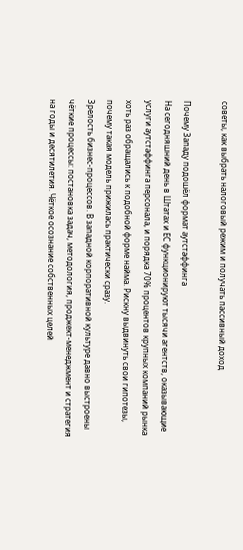советы, как выбрать налоговый режим и получать пассивный доход

Почему Западу подошёл формат аутстаффинга
На сегодняшний день в Штатах и ЕС функционируют тысячи агентств, оказывающие услуги аутстаффинга персонала, и порядка 70% процентов крупных компаний рынка хоть раз обращались к подобной форме найма. Рискну выдвинуть свои гипотезы, почему такая модель прижилась практически сразу.
Зрелость бизнес‑процессов. В западной корпоративной культуре давно выстроены чёткие процессы: постановка задач, методология, проджект‑менеджмент и стратегия на годы и десятилетия. Чёткое осознание собственных целей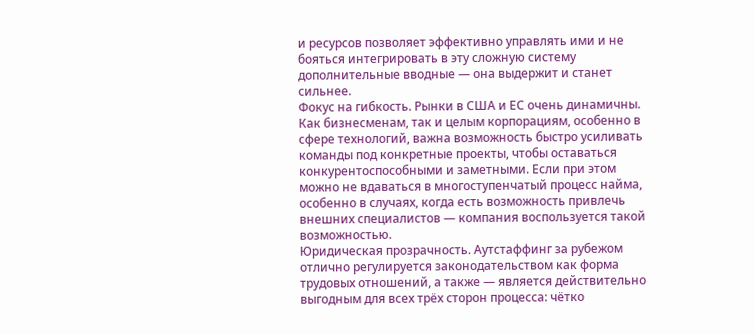и ресурсов позволяет эффективно управлять ими и не бояться интегрировать в эту сложную систему дополнительные вводные — она выдержит и станет сильнее.
Фокус на гибкость. Рынки в США и ЕС очень динамичны. Как бизнесменам, так и целым корпорациям, особенно в сфере технологий, важна возможность быстро усиливать команды под конкретные проекты, чтобы оставаться конкурентоспособными и заметными. Если при этом можно не вдаваться в многоступенчатый процесс найма, особенно в случаях, когда есть возможность привлечь внешних специалистов — компания воспользуется такой возможностью.
Юридическая прозрачность. Аутстаффинг за рубежом отлично регулируется законодательством как форма трудовых отношений, а также — является действительно выгодным для всех трёх сторон процесса: чётко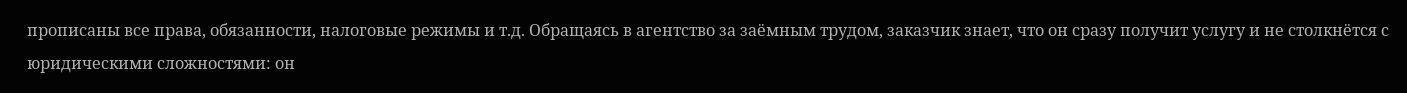прописаны все права, обязанности, налоговые режимы и т.д. Обращаясь в агентство за заёмным трудом, заказчик знает, что он сразу получит услугу и не столкнётся с юридическими сложностями: он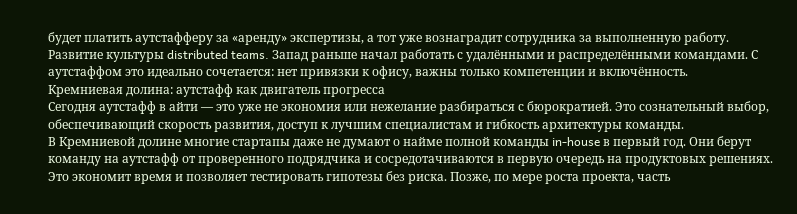будет платить аутстафферу за «аренду» экспертизы, а тот уже вознаградит сотрудника за выполненную работу.
Развитие культуры distributed teams. Запад раньше начал работать с удалёнными и распределёнными командами. С аутстаффом это идеально сочетается: нет привязки к офису, важны только компетенции и включённость.
Кремниевая долина: аутстафф как двигатель прогресса
Сегодня аутстафф в айти — это уже не экономия или нежелание разбираться с бюрократией. Это сознательный выбор, обеспечивающий скорость развития, доступ к лучшим специалистам и гибкость архитектуры команды.
В Кремниевой долине многие стартапы даже не думают о найме полной команды in‑house в первый год. Они берут команду на аутстафф от проверенного подрядчика и сосредотачиваются в первую очередь на продуктовых решениях. Это экономит время и позволяет тестировать гипотезы без риска. Позже, по мере роста проекта, часть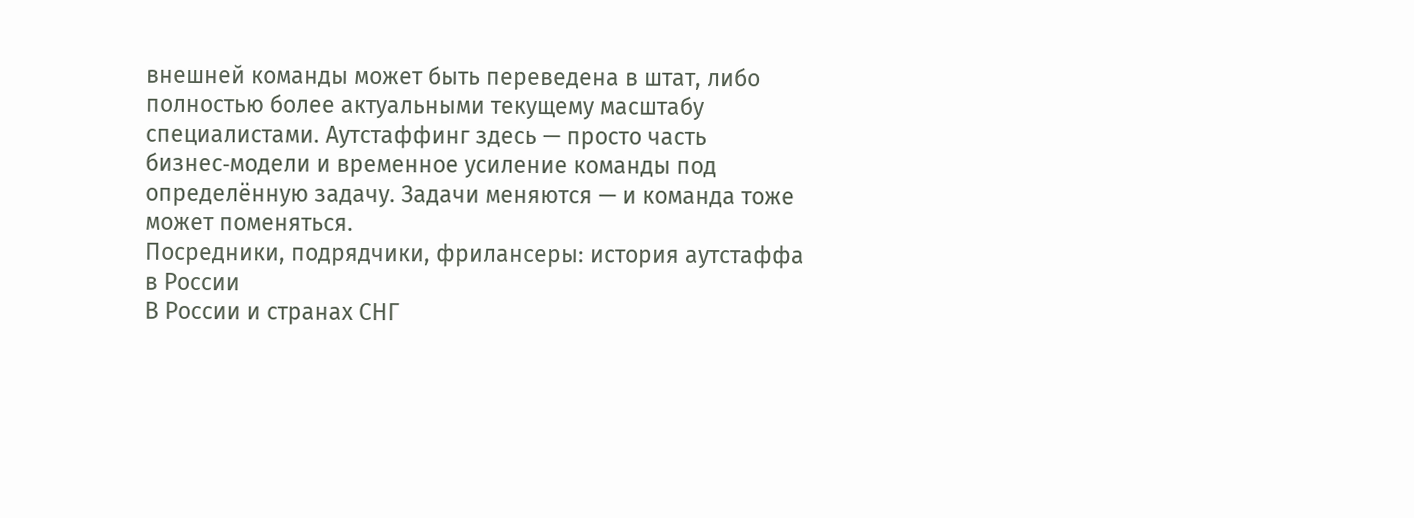внешней команды может быть переведена в штат, либо полностью более актуальными текущему масштабу специалистами. Аутстаффинг здесь — просто часть бизнес‑модели и временное усиление команды под определённую задачу. Задачи меняются — и команда тоже может поменяться.
Посредники, подрядчики, фрилансеры: история аутстаффа в России
В России и странах СНГ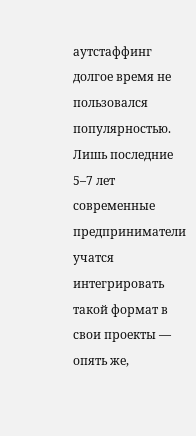аутстаффинг долгое время не пользовался популярностью. Лишь последние 5–7 лет современные предприниматели учатся интегрировать такой формат в свои проекты — опять же,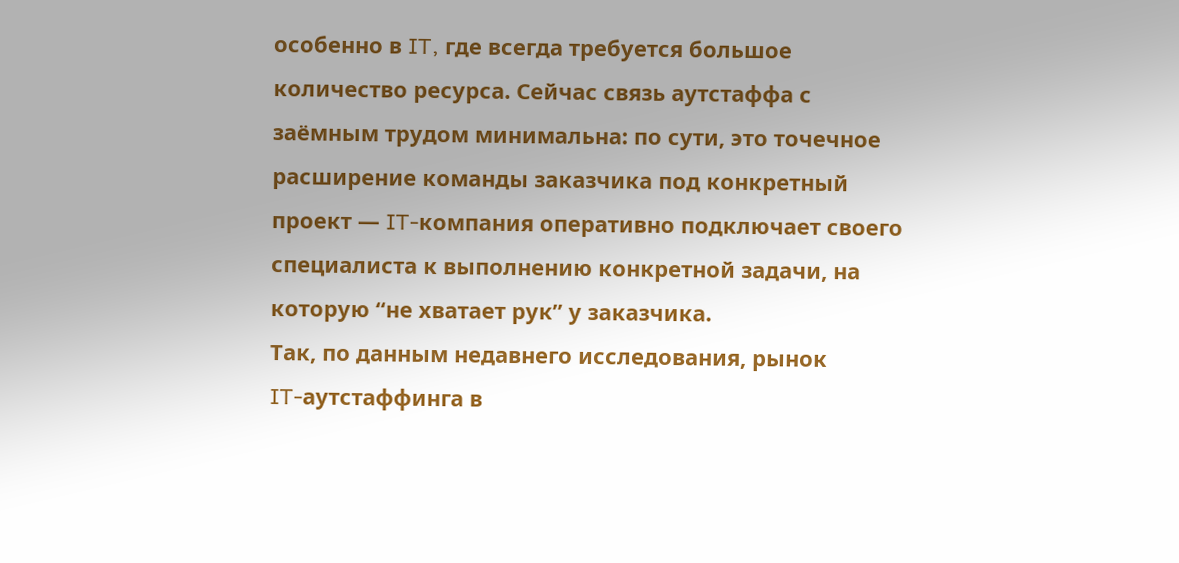особенно в IT, где всегда требуется большое количество ресурса. Сейчас связь аутстаффа с заёмным трудом минимальна: по сути, это точечное расширение команды заказчика под конкретный проект — IT‑компания оперативно подключает своего специалиста к выполнению конкретной задачи, на которую “не хватает рук” у заказчика.
Так, по данным недавнего исследования, рынок IT‑аутстаффинга в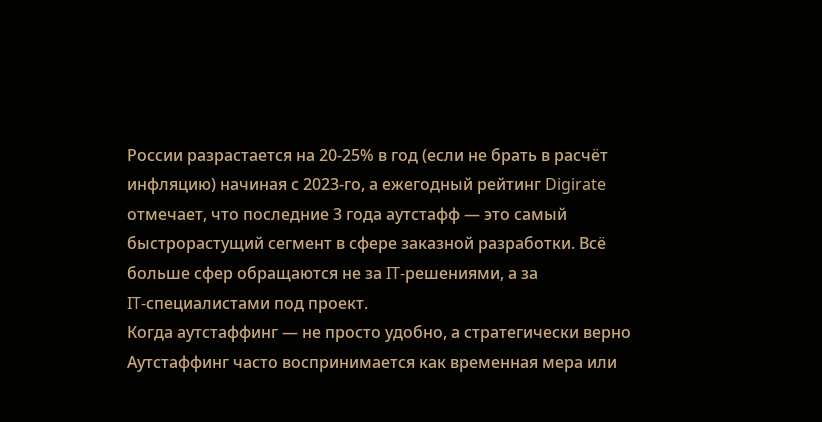России разрастается на 20‑25% в год (если не брать в расчёт инфляцию) начиная с 2023‑го, а ежегодный рейтинг Digirate отмечает, что последние 3 года аутстафф — это самый быстрорастущий сегмент в сфере заказной разработки. Всё больше сфер обращаются не за IT‑решениями, а за IT‑специалистами под проект.
Когда аутстаффинг — не просто удобно, а стратегически верно
Аутстаффинг часто воспринимается как временная мера или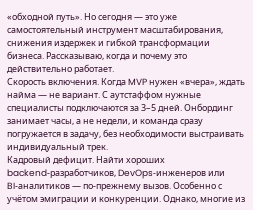«обходной путь». Но сегодня — это уже самостоятельный инструмент масштабирования, снижения издержек и гибкой трансформации бизнеса. Рассказываю, когда и почему это действительно работает.
Скорость включения. Когда MVP нужен «вчера», ждать найма — не вариант. С аутстаффом нужные специалисты подключаются за 3–5 дней. Онбординг занимает часы, а не недели, и команда сразу погружается в задачу, без необходимости выстраивать индивидуальный трек.
Кадровый дефицит. Найти хороших backend‑разработчиков, DevOps‑инженеров или BI‑аналитиков — по‑прежнему вызов. Особенно с учётом эмиграции и конкуренции. Однако, многие из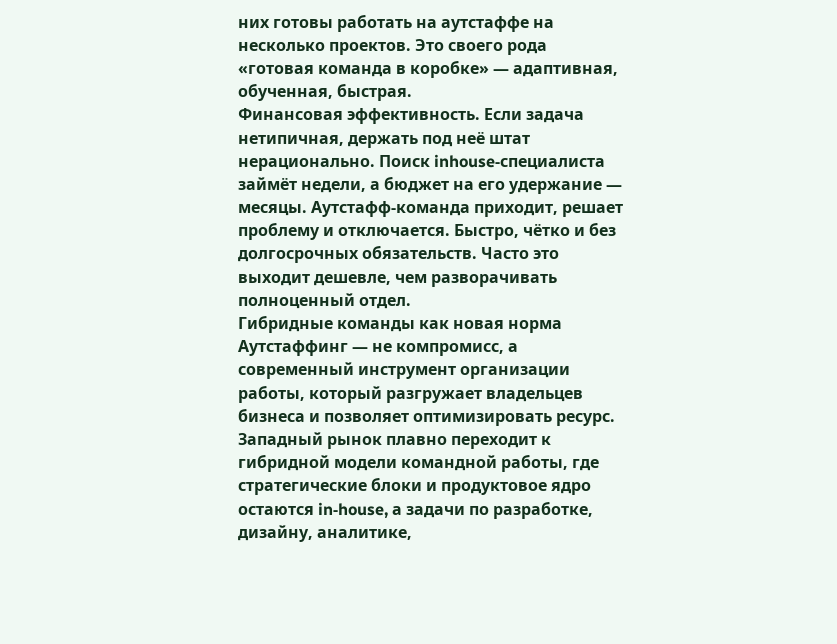них готовы работать на аутстаффе на несколько проектов. Это своего рода «готовая команда в коробке» — адаптивная, обученная, быстрая.
Финансовая эффективность. Если задача нетипичная, держать под неё штат нерационально. Поиск inhouse‑специалиста займёт недели, а бюджет на его удержание — месяцы. Аутстафф‑команда приходит, решает проблему и отключается. Быстро, чётко и без долгосрочных обязательств. Часто это выходит дешевле, чем разворачивать полноценный отдел.
Гибридные команды как новая норма
Аутстаффинг — не компромисс, а современный инструмент организации работы, который разгружает владельцев бизнеса и позволяет оптимизировать ресурс.
Западный рынок плавно переходит к гибридной модели командной работы, где стратегические блоки и продуктовое ядро остаются in‑house, а задачи по разработке, дизайну, аналитике,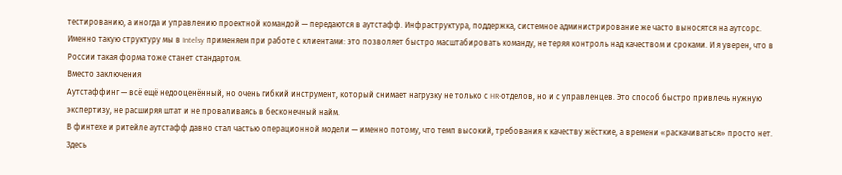тестированию, а иногда и управлению проектной командой — передаются в аутстафф. Инфраструктура, поддержка, системное администрирование же часто выносятся на аутсорс. Именно такую структуру мы в Intelsy применяем при работе с клиентами: это позволяет быстро масштабировать команду, не теряя контроль над качеством и сроками. И я уверен, что в России такая форма тоже станет стандартом.
Вместо заключения
Аутстаффинг — всё ещё недооценённый, но очень гибкий инструмент, который снимает нагрузку не только с HR‑отделов, но и с управленцев. Это способ быстро привлечь нужную экспертизу, не расширяя штат и не проваливаясь в бесконечный найм.
В финтехе и ритейле аутстафф давно стал частью операционной модели — именно потому, что темп высокий, требования к качеству жёсткие, а времени «раскачиваться» просто нет. Здесь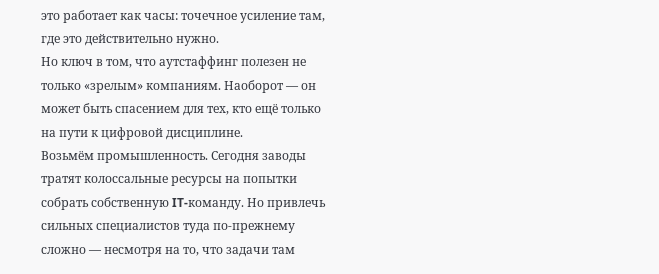это работает как часы: точечное усиление там, где это действительно нужно.
Но ключ в том, что аутстаффинг полезен не только «зрелым» компаниям. Наоборот — он может быть спасением для тех, кто ещё только на пути к цифровой дисциплине.
Возьмём промышленность. Сегодня заводы тратят колоссальные ресурсы на попытки собрать собственную IT‑команду. Но привлечь сильных специалистов туда по‑прежнему сложно — несмотря на то, что задачи там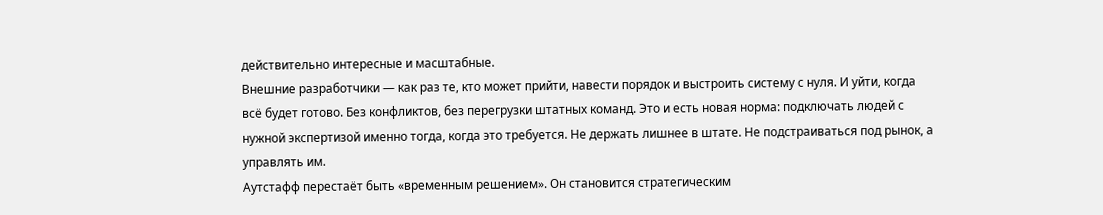действительно интересные и масштабные.
Внешние разработчики — как раз те, кто может прийти, навести порядок и выстроить систему с нуля. И уйти, когда всё будет готово. Без конфликтов, без перегрузки штатных команд. Это и есть новая норма: подключать людей с нужной экспертизой именно тогда, когда это требуется. Не держать лишнее в штате. Не подстраиваться под рынок, а управлять им.
Аутстафф перестаёт быть «временным решением». Он становится стратегическим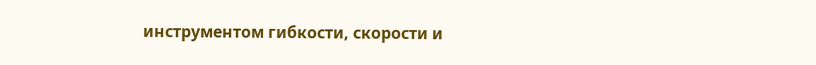инструментом гибкости, скорости и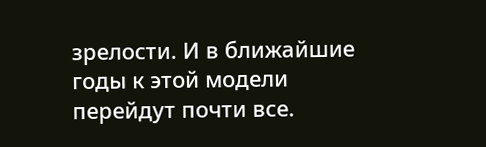зрелости. И в ближайшие годы к этой модели перейдут почти все.